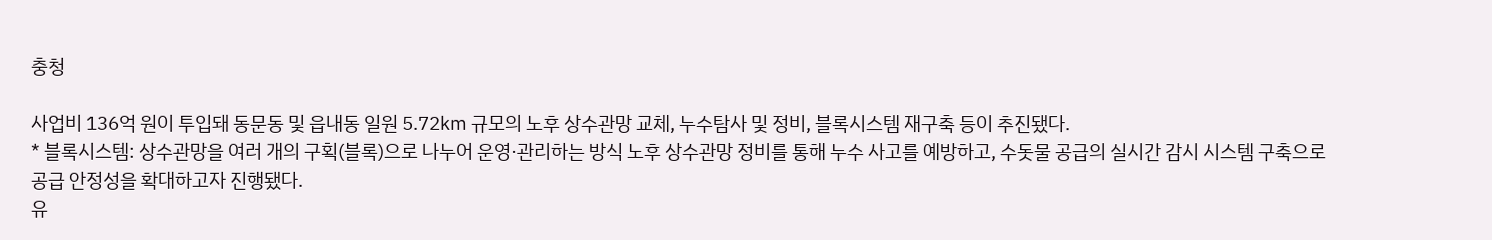충청

사업비 136억 원이 투입돼 동문동 및 읍내동 일원 5.72㎞ 규모의 노후 상수관망 교체, 누수탐사 및 정비, 블록시스템 재구축 등이 추진됐다.
* 블록시스템: 상수관망을 여러 개의 구획(블록)으로 나누어 운영·관리하는 방식 노후 상수관망 정비를 통해 누수 사고를 예방하고, 수돗물 공급의 실시간 감시 시스템 구축으로 공급 안정성을 확대하고자 진행됐다.
유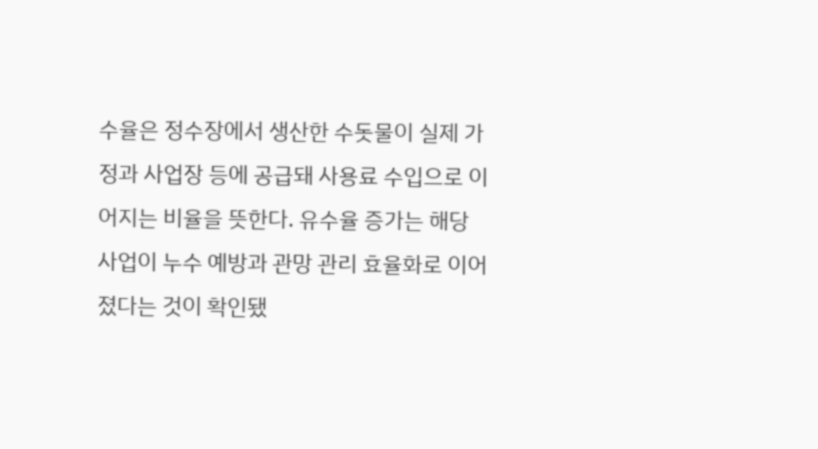수율은 정수장에서 생산한 수돗물이 실제 가정과 사업장 등에 공급돼 사용료 수입으로 이어지는 비율을 뜻한다. 유수율 증가는 해당 사업이 누수 예방과 관망 관리 효율화로 이어졌다는 것이 확인됐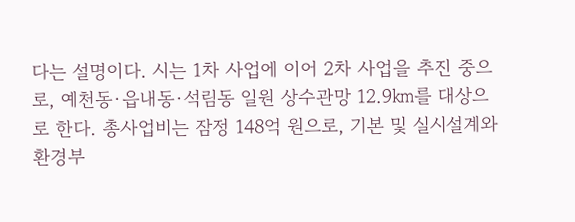다는 설명이다. 시는 1차 사업에 이어 2차 사업을 추진 중으로, 예천동·읍내동·석림동 일원 상수관망 12.9㎞를 대상으로 한다. 총사업비는 잠정 148억 원으로, 기본 및 실시설계와 환경부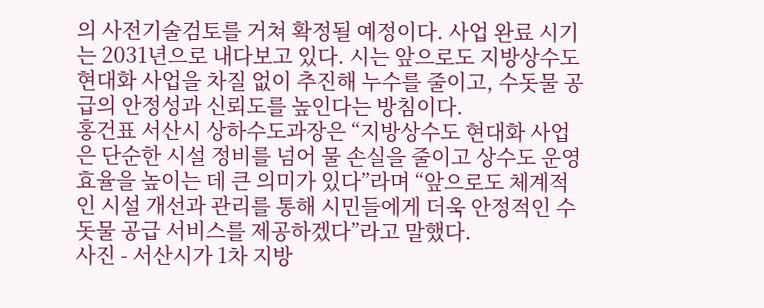의 사전기술검토를 거쳐 확정될 예정이다. 사업 완료 시기는 2031년으로 내다보고 있다. 시는 앞으로도 지방상수도 현대화 사업을 차질 없이 추진해 누수를 줄이고, 수돗물 공급의 안정성과 신뢰도를 높인다는 방침이다.
홍건표 서산시 상하수도과장은 “지방상수도 현대화 사업은 단순한 시설 정비를 넘어 물 손실을 줄이고 상수도 운영 효율을 높이는 데 큰 의미가 있다”라며 “앞으로도 체계적인 시설 개선과 관리를 통해 시민들에게 더욱 안정적인 수돗물 공급 서비스를 제공하겠다”라고 말했다.
사진 - 서산시가 1차 지방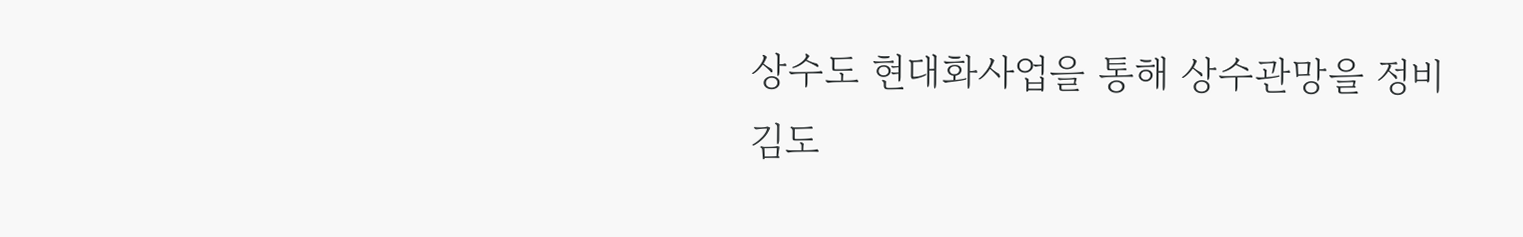상수도 현대화사업을 통해 상수관망을 정비
김도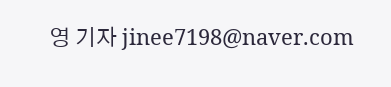영 기자 jinee7198@naver.com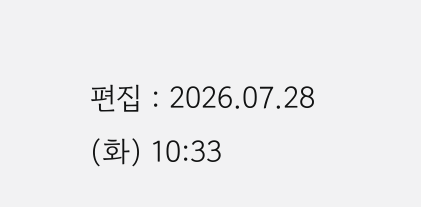편집 : 2026.07.28 (화) 10:33